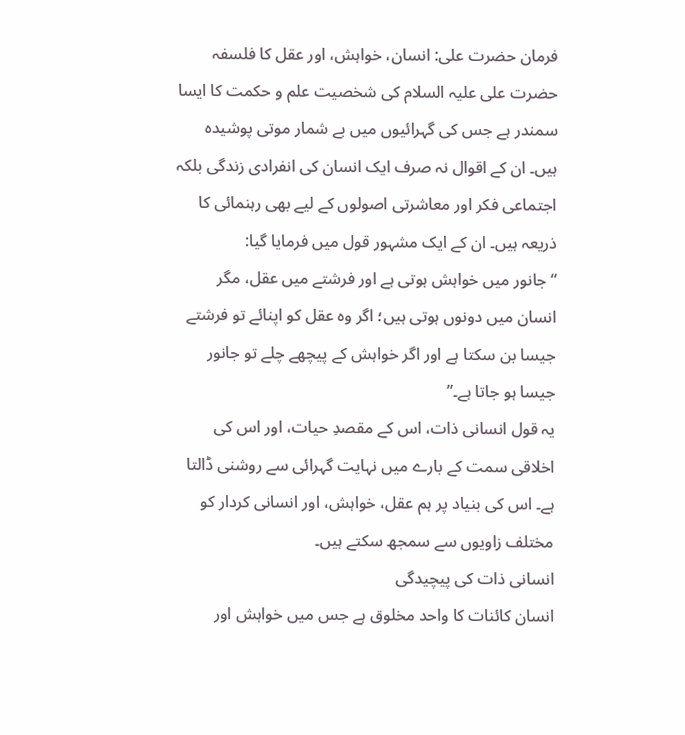فرمان حضرت علی: انسان، خواہش، اور عقل کا فلسفہ
حضرت علی علیہ السلام کی شخصیت علم و حکمت کا ایسا سمندر ہے جس کی گہرائیوں میں بے شمار موتی پوشیدہ ہیں۔ ان کے اقوال نہ صرف ایک انسان کی انفرادی زندگی بلکہ اجتماعی فکر اور معاشرتی اصولوں کے لیے بھی رہنمائی کا ذریعہ ہیں۔ ان کے ایک مشہور قول میں فرمایا گیا:
“جانور میں خواہش ہوتی ہے اور فرشتے میں عقل، مگر انسان میں دونوں ہوتی ہیں؛ اگر وہ عقل کو اپنائے تو فرشتے جیسا بن سکتا ہے اور اگر خواہش کے پیچھے چلے تو جانور جیسا ہو جاتا ہے۔”
یہ قول انسانی ذات، اس کے مقصدِ حیات، اور اس کی اخلاقی سمت کے بارے میں نہایت گہرائی سے روشنی ڈالتا ہے۔ اس کی بنیاد پر ہم عقل، خواہش، اور انسانی کردار کو مختلف زاویوں سے سمجھ سکتے ہیں۔
انسانی ذات کی پیچیدگی
انسان کائنات کا واحد مخلوق ہے جس میں خواہش اور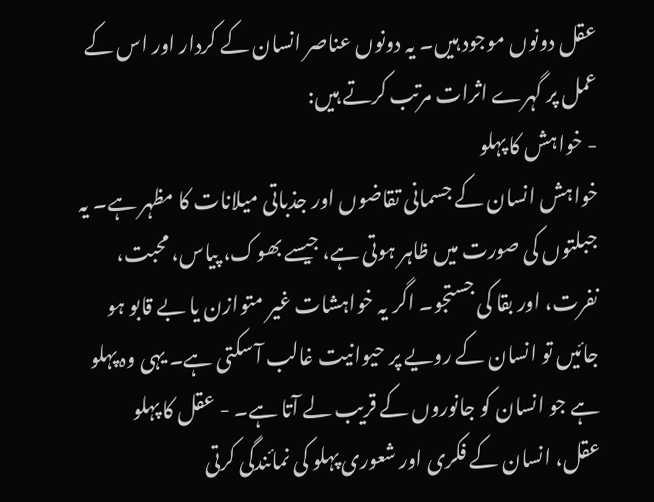عقل دونوں موجود ہیں۔ یہ دونوں عناصر انسان کے کردار اور اس کے عمل پر گہرے اثرات مرتب کرتے ہیں:
- خواہش کا پہلو
خواہش انسان کے جسمانی تقاضوں اور جذباتی میلانات کا مظہر ہے۔ یہ جبلتوں کی صورت میں ظاہر ہوتی ہے، جیسے بھوک، پیاس، محبت، نفرت، اور بقا کی جستجو۔ اگر یہ خواہشات غیر متوازن یا بے قابو ہو جائیں تو انسان کے رویے پر حیوانیت غالب آ سکتی ہے۔ یہی وہ پہلو ہے جو انسان کو جانوروں کے قریب لے آتا ہے۔ - عقل کا پہلو
عقل، انسان کے فکری اور شعوری پہلو کی نمائندگی کرتی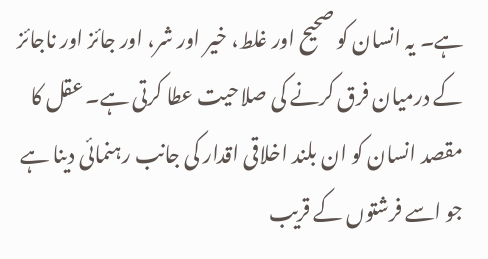ہے۔ یہ انسان کو صحیح اور غلط، خیر اور شر، اور جائز اور ناجائز کے درمیان فرق کرنے کی صلاحیت عطا کرتی ہے۔ عقل کا مقصد انسان کو ان بلند اخلاقی اقدار کی جانب رہنمائی دینا ہے جو اسے فرشتوں کے قریب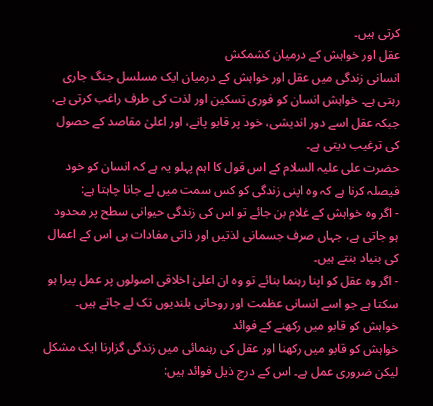کرتی ہیں۔
عقل اور خواہش کے درمیان کشمکش
انسانی زندگی میں عقل اور خواہش کے درمیان ایک مسلسل جنگ جاری رہتی ہے۔ خواہش انسان کو فوری تسکین اور لذت کی طرف راغب کرتی ہے، جبکہ عقل اسے دور اندیشی، خود پر قابو پانے، اور اعلیٰ مقاصد کے حصول کی ترغیب دیتی ہے۔
حضرت علی علیہ السلام کے اس قول کا اہم پہلو یہ ہے کہ انسان کو خود فیصلہ کرنا ہے کہ وہ اپنی زندگی کو کس سمت میں لے جانا چاہتا ہے:
- اگر وہ خواہش کے غلام بن جائے تو اس کی زندگی حیوانی سطح پر محدود ہو جاتی ہے، جہاں صرف جسمانی لذتیں اور ذاتی مفادات ہی اس کے اعمال کی بنیاد بنتے ہیں۔
- اگر وہ عقل کو اپنا رہنما بنائے تو وہ ان اعلیٰ اخلاقی اصولوں پر عمل پیرا ہو سکتا ہے جو اسے انسانی عظمت اور روحانی بلندیوں تک لے جاتے ہیں۔
خواہش کو قابو میں رکھنے کے فوائد
خواہش کو قابو میں رکھنا اور عقل کی رہنمائی میں زندگی گزارنا ایک مشکل لیکن ضروری عمل ہے۔ اس کے درج ذیل فوائد ہیں: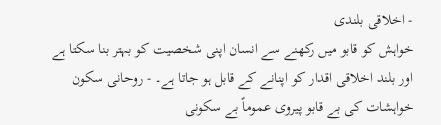- اخلاقی بلندی
خواہش کو قابو میں رکھنے سے انسان اپنی شخصیت کو بہتر بنا سکتا ہے اور بلند اخلاقی اقدار کو اپنانے کے قابل ہو جاتا ہے۔ - روحانی سکون
خواہشات کی بے قابو پیروی عموماً بے سکونی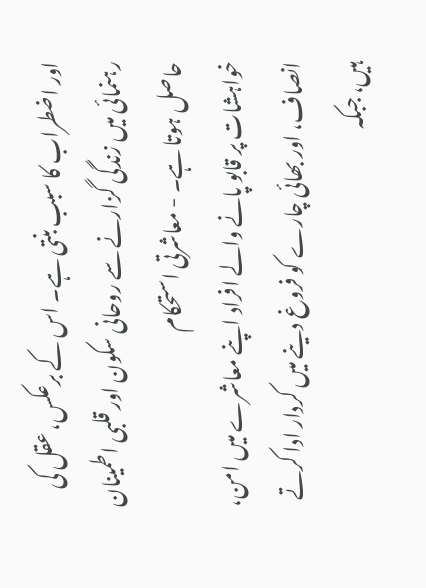اور اضطراب کا سبب بنتی ہے۔ اس کے برعکس، عقل کی رہنمائی میں زندگی گزارنے سے روحانی سکون اور قلبی اطمینان حاصل ہوتا ہے۔ - معاشرتی استحکام
خواہشات پر قابو پانے والے افراد اپنے معاشرے میں امن، انصاف، اور بھائی چارے کو فروغ دینے میں کردار ادا کرتے ہیں، جبکہ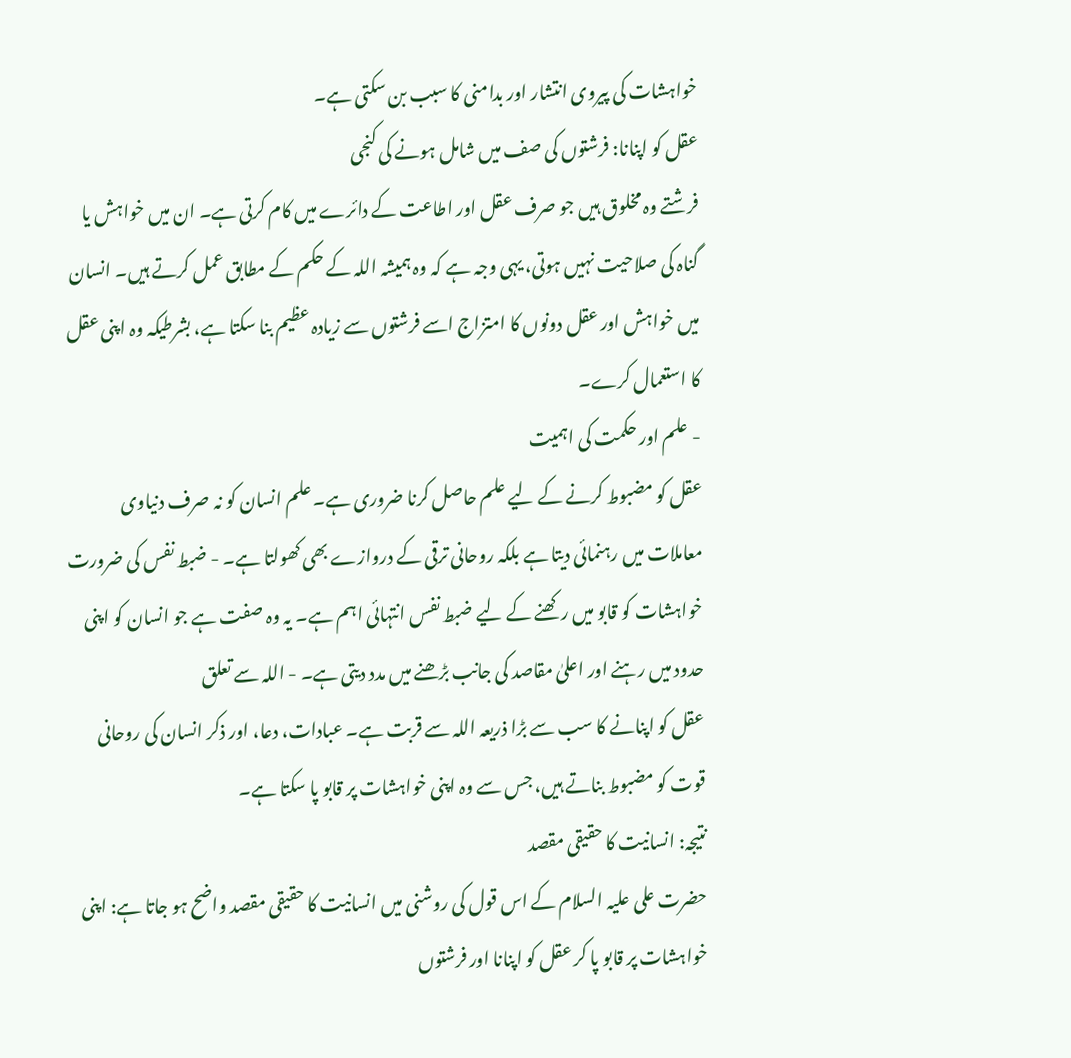خواہشات کی پیروی انتشار اور بدامنی کا سبب بن سکتی ہے۔
عقل کو اپنانا: فرشتوں کی صف میں شامل ہونے کی کنجی
فرشتے وہ مخلوق ہیں جو صرف عقل اور اطاعت کے دائرے میں کام کرتی ہے۔ ان میں خواہش یا گناہ کی صلاحیت نہیں ہوتی، یہی وجہ ہے کہ وہ ہمیشہ اللہ کے حکم کے مطابق عمل کرتے ہیں۔ انسان میں خواہش اور عقل دونوں کا امتزاج اسے فرشتوں سے زیادہ عظیم بنا سکتا ہے، بشرطیکہ وہ اپنی عقل کا استعمال کرے۔
- علم اور حکمت کی اہمیت
عقل کو مضبوط کرنے کے لیے علم حاصل کرنا ضروری ہے۔ علم انسان کو نہ صرف دنیاوی معاملات میں رہنمائی دیتا ہے بلکہ روحانی ترقی کے دروازے بھی کھولتا ہے۔ - ضبط نفس کی ضرورت
خواہشات کو قابو میں رکھنے کے لیے ضبط نفس انتہائی اہم ہے۔ یہ وہ صفت ہے جو انسان کو اپنی حدود میں رہنے اور اعلیٰ مقاصد کی جانب بڑھنے میں مدد دیتی ہے۔ - اللہ سے تعلق
عقل کو اپنانے کا سب سے بڑا ذریعہ اللہ سے قربت ہے۔ عبادات، دعا، اور ذکر انسان کی روحانی قوت کو مضبوط بناتے ہیں، جس سے وہ اپنی خواہشات پر قابو پا سکتا ہے۔
نتیجہ: انسانیت کا حقیقی مقصد
حضرت علی علیہ السلام کے اس قول کی روشنی میں انسانیت کا حقیقی مقصد واضح ہو جاتا ہے: اپنی خواہشات پر قابو پا کر عقل کو اپنانا اور فرشتوں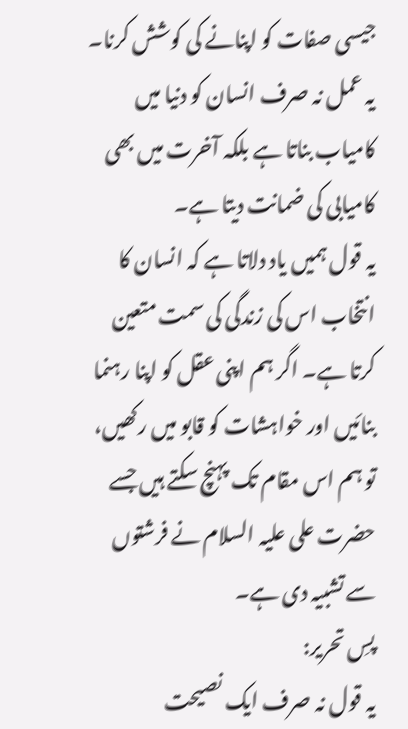جیسی صفات کو اپنانے کی کوشش کرنا۔ یہ عمل نہ صرف انسان کو دنیا میں کامیاب بناتا ہے بلکہ آخرت میں بھی کامیابی کی ضمانت دیتا ہے۔
یہ قول ہمیں یاد دلاتا ہے کہ انسان کا انتخاب اس کی زندگی کی سمت متعین کرتا ہے۔ اگر ہم اپنی عقل کو اپنا رہنما بنائیں اور خواہشات کو قابو میں رکھیں، تو ہم اس مقام تک پہنچ سکتے ہیں جسے حضرت علی علیہ السلام نے فرشتوں سے تشبیہ دی ہے۔
پسِ تحریر:
یہ قول نہ صرف ایک نصیحت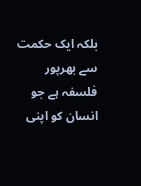بلکہ ایک حکمت سے بھرپور فلسفہ ہے جو انسان کو اپنی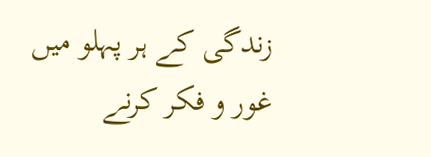زندگی کے ہر پہلو میں غور و فکر کرنے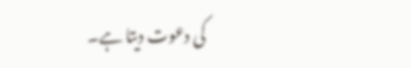کی دعوت دیتا ہے۔